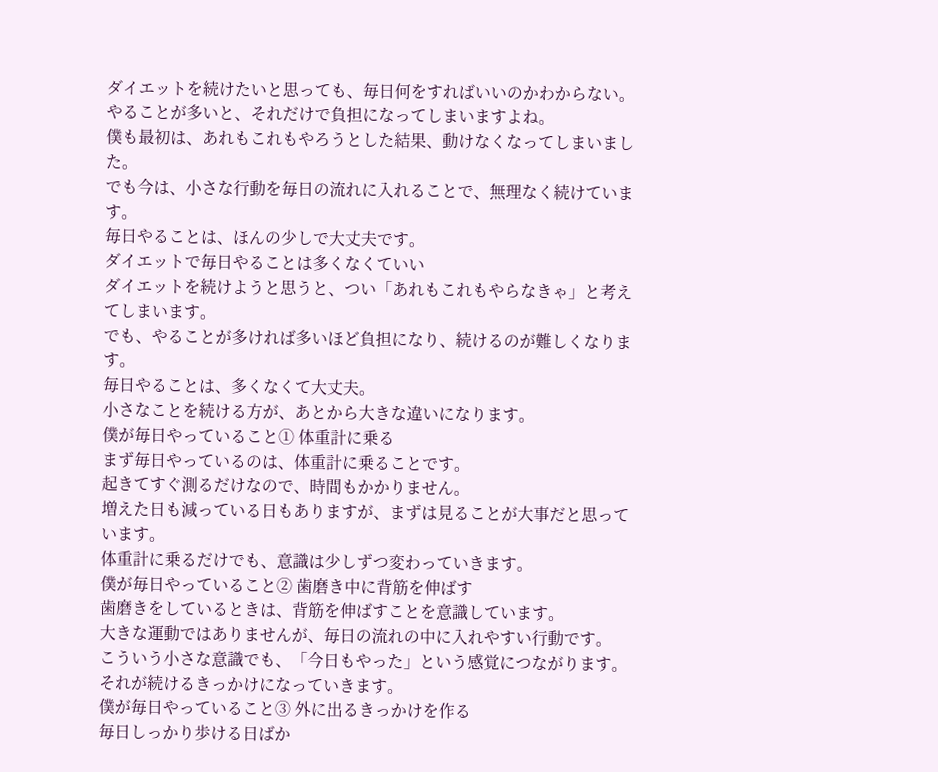ダイエットを続けたいと思っても、毎日何をすればいいのかわからない。
やることが多いと、それだけで負担になってしまいますよね。
僕も最初は、あれもこれもやろうとした結果、動けなくなってしまいました。
でも今は、小さな行動を毎日の流れに入れることで、無理なく続けています。
毎日やることは、ほんの少しで大丈夫です。
ダイエットで毎日やることは多くなくていい
ダイエットを続けようと思うと、つい「あれもこれもやらなきゃ」と考えてしまいます。
でも、やることが多ければ多いほど負担になり、続けるのが難しくなります。
毎日やることは、多くなくて大丈夫。
小さなことを続ける方が、あとから大きな違いになります。
僕が毎日やっていること① 体重計に乗る
まず毎日やっているのは、体重計に乗ることです。
起きてすぐ測るだけなので、時間もかかりません。
増えた日も減っている日もありますが、まずは見ることが大事だと思っています。
体重計に乗るだけでも、意識は少しずつ変わっていきます。
僕が毎日やっていること② 歯磨き中に背筋を伸ばす
歯磨きをしているときは、背筋を伸ばすことを意識しています。
大きな運動ではありませんが、毎日の流れの中に入れやすい行動です。
こういう小さな意識でも、「今日もやった」という感覚につながります。
それが続けるきっかけになっていきます。
僕が毎日やっていること③ 外に出るきっかけを作る
毎日しっかり歩ける日ばか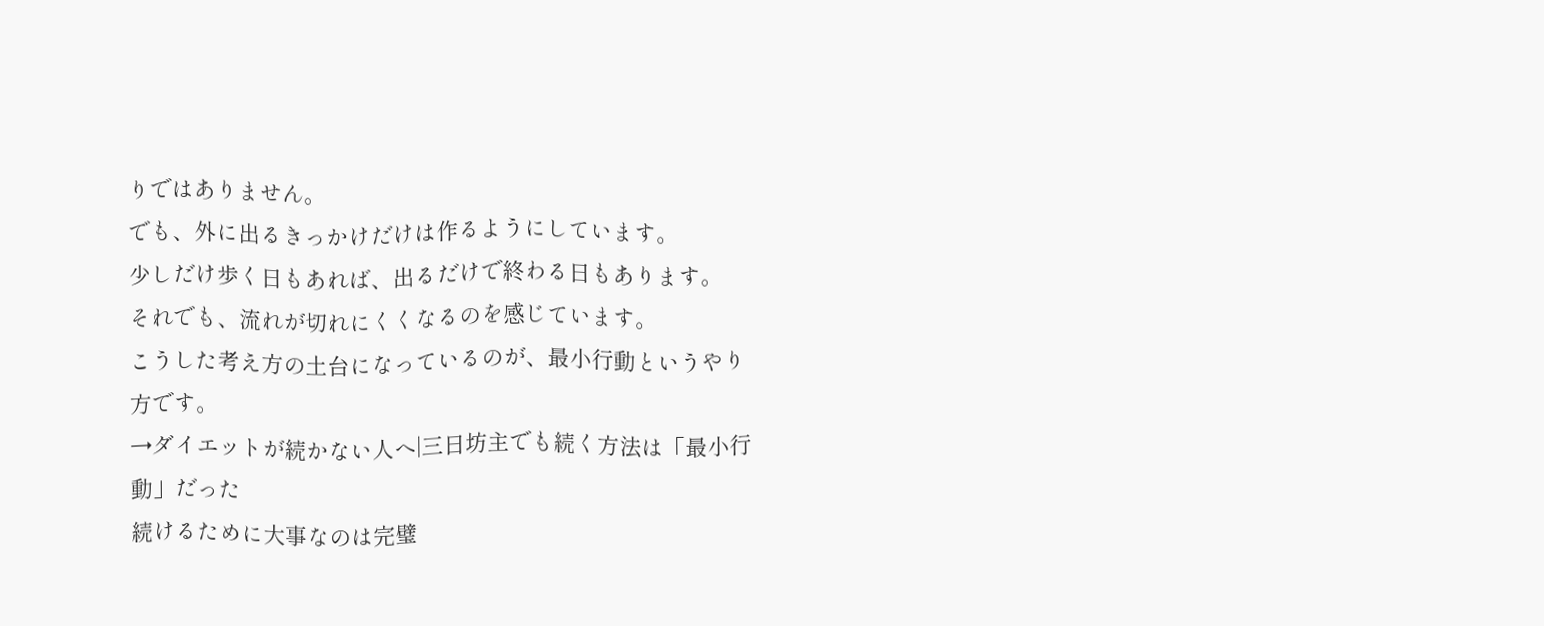りではありません。
でも、外に出るきっかけだけは作るようにしています。
少しだけ歩く日もあれば、出るだけで終わる日もあります。
それでも、流れが切れにくくなるのを感じています。
こうした考え方の土台になっているのが、最小行動というやり方です。
→ダイエットが続かない人へ|三日坊主でも続く方法は「最小行動」だった
続けるために大事なのは完璧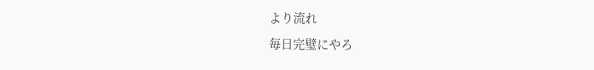より流れ
毎日完璧にやろ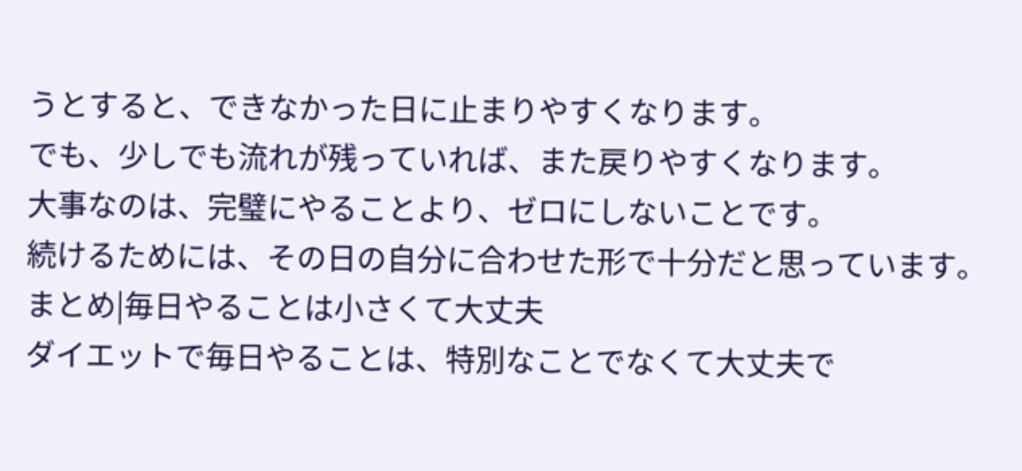うとすると、できなかった日に止まりやすくなります。
でも、少しでも流れが残っていれば、また戻りやすくなります。
大事なのは、完璧にやることより、ゼロにしないことです。
続けるためには、その日の自分に合わせた形で十分だと思っています。
まとめ|毎日やることは小さくて大丈夫
ダイエットで毎日やることは、特別なことでなくて大丈夫で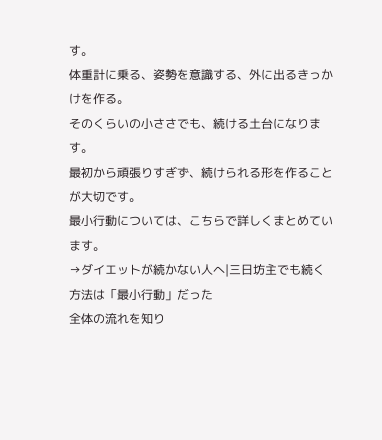す。
体重計に乗る、姿勢を意識する、外に出るきっかけを作る。
そのくらいの小ささでも、続ける土台になります。
最初から頑張りすぎず、続けられる形を作ることが大切です。
最小行動については、こちらで詳しくまとめています。
→ダイエットが続かない人へ|三日坊主でも続く方法は「最小行動」だった
全体の流れを知り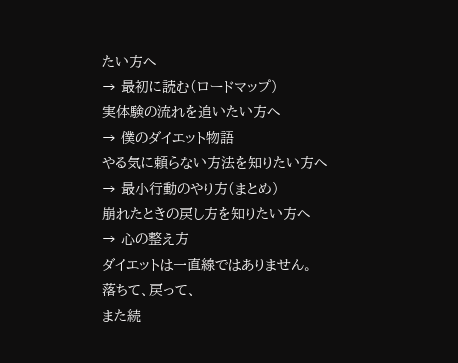たい方へ
→ 最初に読む(ロードマップ)
実体験の流れを追いたい方へ
→ 僕のダイエット物語
やる気に頼らない方法を知りたい方へ
→ 最小行動のやり方(まとめ)
崩れたときの戻し方を知りたい方へ
→ 心の整え方
ダイエットは一直線ではありません。
落ちて、戻って、
また続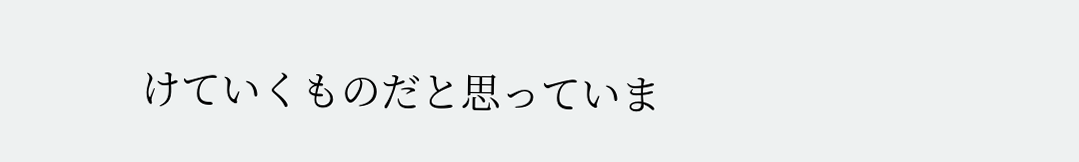けていくものだと思っていま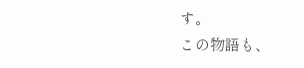す。
この物語も、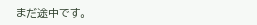まだ途中です。